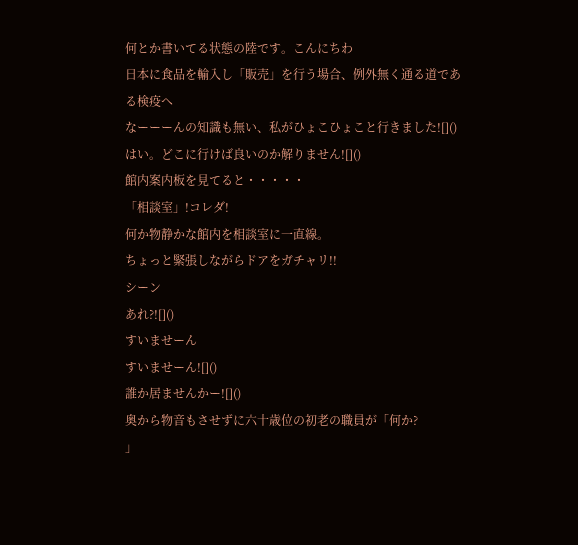何とか書いてる状態の陸です。こんにちわ
日本に食品を輸入し「販売」を行う場合、例外無く通る道である検疫へ
なーーーんの知識も無い、私がひょこひょこと行きました![]()
はい。どこに行けば良いのか解りません![]()
館内案内板を見てると・・・・・
「相談室」!コレダ!
何か物静かな館内を相談室に一直線。
ちょっと緊張しながらドアをガチャリ!!
シーン
あれ?![]()
すいませーん
すいませーん![]()
誰か居ませんかー![]()
奥から物音もさせずに六十歳位の初老の職員が「何か?
」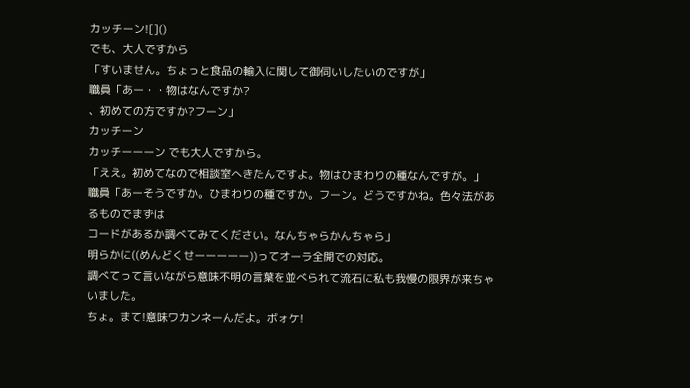カッチーン![]()
でも、大人ですから
「すいません。ちょっと食品の輸入に関して御伺いしたいのですが」
職員「あー・・物はなんですか?
、初めての方ですか?フーン」
カッチーン
カッチーーーン でも大人ですから。
「ええ。初めてなので相談室へきたんですよ。物はひまわりの種なんですが。」
職員「あーそうですか。ひまわりの種ですか。フーン。どうですかね。色々法があるものでまずは
コードがあるか調べてみてください。なんちゃらかんちゃら」
明らかに((めんどくせーーーーー))ってオーラ全開での対応。
調べてって言いながら意味不明の言葉を並べられて流石に私も我慢の限界が来ちゃいました。
ちょ。まて!意味ワカンネーんだよ。ボォケ!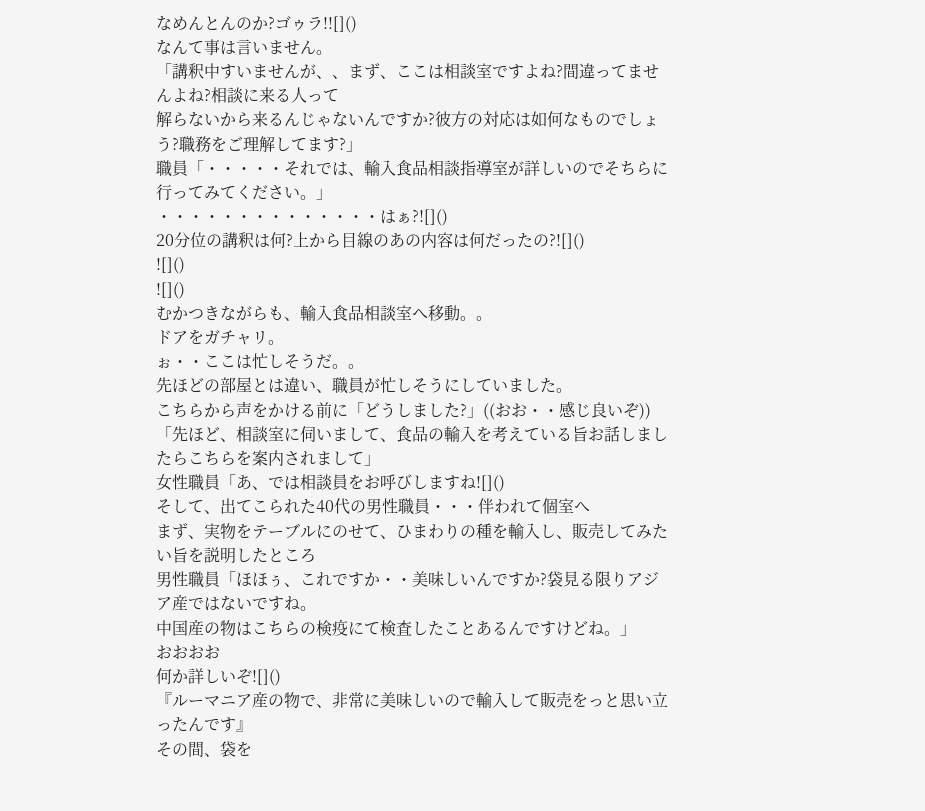なめんとんのか?ゴゥラ!![]()
なんて事は言いません。
「講釈中すいませんが、、まず、ここは相談室ですよね?間違ってませんよね?相談に来る人って
解らないから来るんじゃないんですか?彼方の対応は如何なものでしょう?職務をご理解してます?」
職員「・・・・・それでは、輸入食品相談指導室が詳しいのでそちらに行ってみてください。」
・・・・・・・・・・・・・・はぁ?![]()
20分位の講釈は何?上から目線のあの内容は何だったの?![]()
![]()
![]()
むかつきながらも、輸入食品相談室へ移動。。
ドアをガチャリ。
ぉ・・ここは忙しそうだ。。
先ほどの部屋とは違い、職員が忙しそうにしていました。
こちらから声をかける前に「どうしました?」((おお・・感じ良いぞ))
「先ほど、相談室に伺いまして、食品の輸入を考えている旨お話しましたらこちらを案内されまして」
女性職員「あ、では相談員をお呼びしますね![]()
そして、出てこられた40代の男性職員・・・伴われて個室へ
まず、実物をテーブルにのせて、ひまわりの種を輸入し、販売してみたい旨を説明したところ
男性職員「ほほぅ、これですか・・美味しいんですか?袋見る限りアジア産ではないですね。
中国産の物はこちらの検疫にて検査したことあるんですけどね。」
おおおお
何か詳しいぞ![]()
『ルーマニア産の物で、非常に美味しいので輸入して販売をっと思い立ったんです』
その間、袋を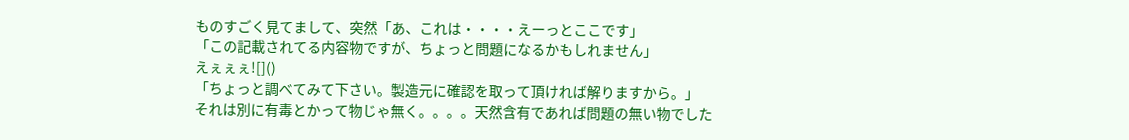ものすごく見てまして、突然「あ、これは・・・・えーっとここです」
「この記載されてる内容物ですが、ちょっと問題になるかもしれません」
えぇぇぇ![]()
「ちょっと調べてみて下さい。製造元に確認を取って頂ければ解りますから。」
それは別に有毒とかって物じゃ無く。。。。天然含有であれば問題の無い物でした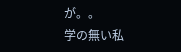が。。
学の無い私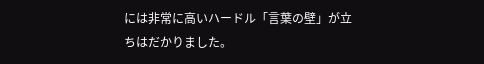には非常に高いハードル「言葉の壁」が立ちはだかりました。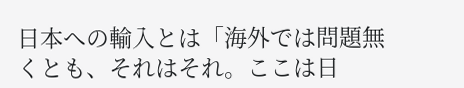日本への輸入とは「海外では問題無くとも、それはそれ。ここは日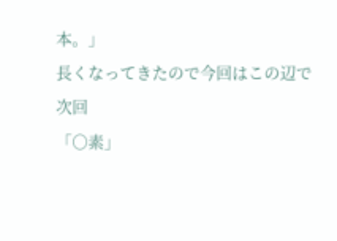本。」
長くなってきたので今回はこの辺で
次回
「○素」